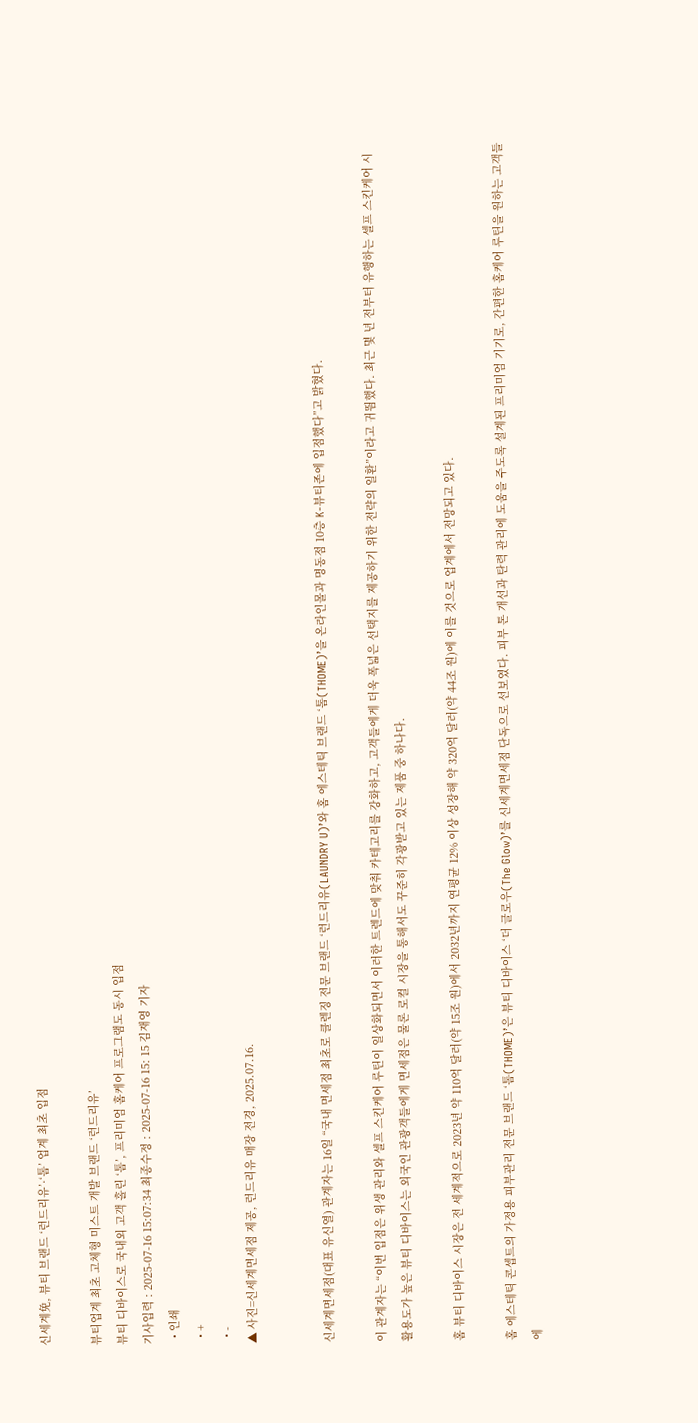신세계免, 뷰티 브랜드 ‘런드리유’·‘톰’ 업계 최초 입점

뷰티업계 최초 고체형 미스트 개발 브랜드 ‘런드리유’
뷰티 디바이스로 국내외 고객 홀린 ‘톰’, 프리미엄 홈케어 프로그램도 동시 입점
기사입력 : 2025-07-16 15:07:34 최종수정 : 2025-07-16 15: 15 김재영 기자
  • 인쇄
  • +
  • -
▲ 사진=신세계면세점 제공, 런드리유 매장 전경, 2025.07.16.


신세계면세점(대표 유신열) 관계자는 16일 “국내 면세점 최초로 클렌징 전문 브랜드 ‘런드리유(LAUNDRY U)’와 홈 에스테틱 브랜드 ‘톰(THOME)’을 온라인몰과 명동점 10층 K-뷰티존에 입점했다”고 밝혔다.

이 관계자는 “이번 입점은 위생 관리와 셀프 스킨케어 루틴이 일상화되면서 이러한 트렌드에 맞춰 카테고리를 강화하고, 고객들에게 더욱 폭넓은 선택지를 제공하기 위한 전략의 일환”이라고 귀띔했다. 최근 몇 년 전부터 유행하는 셀프 스킨케어 시 활용도가 높은 뷰티 디바이스는 외국인 관광객들에게 면세점은 물론 로컬 시장을 통해서도 꾸준히 각광받고 있는 제품 중 하나다.

홈 뷰티 디바이스 시장은 전 세계적으로 2023년 약 110억 달러(약 15조 원)에서 2032년까지 연평균 12% 이상 성장해 약 320억 달러(약 44조 원)에 이를 것으로 업계에서 전망되고 있다.

홈 에스테틱 콘셉트의 가정용 피부관리 전문 브랜드 ‘톰(THOME)’은 뷰티 디바이스 ‘더 글로우(The Glow)’를 신세계면세점 단독으로 선보였다. 피부 톤 개선과 탄력 관리에 도움을 주도록 설계된 프리미엄 기기로, 간편한 홈케어 루틴을 원하는 고객들에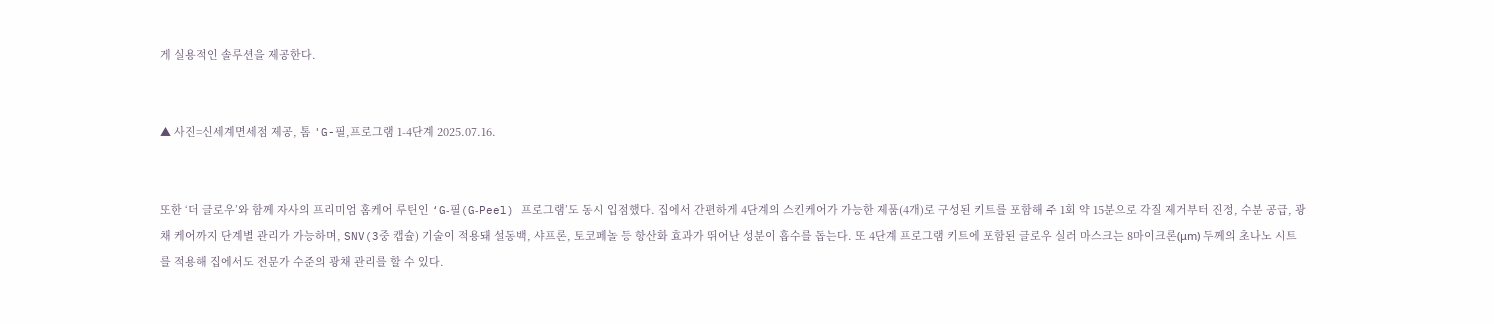게 실용적인 솔루션을 제공한다.


▲ 사진=신세계면세점 제공, 톰 'G-필,프로그램 1-4단계 2025.07.16.


또한 ‘더 글로우’와 함께 자사의 프리미엄 홈케어 루틴인 ‘G‑필(G‑Peel) 프로그램’도 동시 입점했다. 집에서 간편하게 4단계의 스킨케어가 가능한 제품(4개)로 구성된 키트를 포함해 주 1회 약 15분으로 각질 제거부터 진정, 수분 공급, 광채 케어까지 단계별 관리가 가능하며, SNV(3중 캡슐) 기술이 적용돼 설동백, 샤프론, 토코페놀 등 항산화 효과가 뛰어난 성분이 흡수를 돕는다. 또 4단계 프로그램 키트에 포함된 글로우 실러 마스크는 8마이크론(μm) 두께의 초나노 시트를 적용해 집에서도 전문가 수준의 광채 관리를 할 수 있다.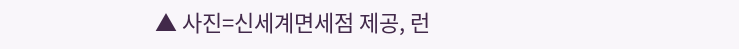▲ 사진=신세계면세점 제공, 런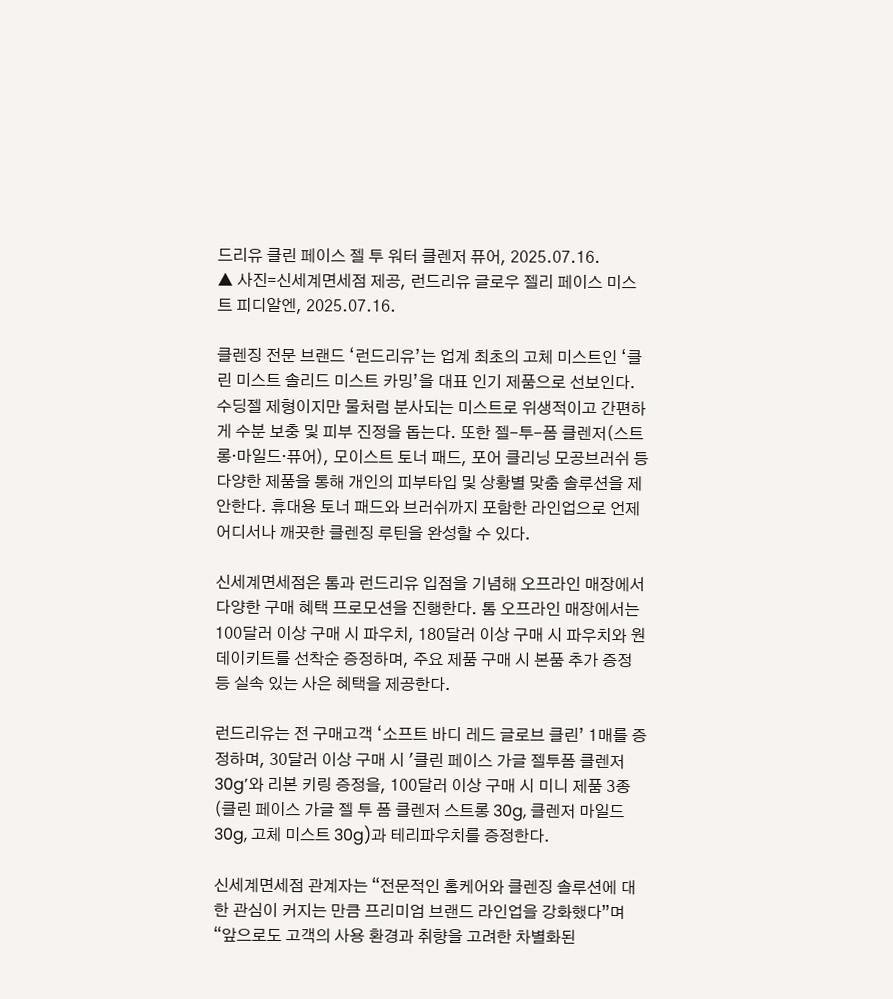드리유 클린 페이스 젤 투 워터 클렌저 퓨어, 2025.07.16.
▲ 사진=신세계면세점 제공, 런드리유 글로우 젤리 페이스 미스트 피디알엔, 2025.07.16.

클렌징 전문 브랜드 ‘런드리유’는 업계 최초의 고체 미스트인 ‘클린 미스트 솔리드 미스트 카밍’을 대표 인기 제품으로 선보인다. 수딩젤 제형이지만 물처럼 분사되는 미스트로 위생적이고 간편하게 수분 보충 및 피부 진정을 돕는다. 또한 젤-투-폼 클렌저(스트롱·마일드·퓨어), 모이스트 토너 패드, 포어 클리닝 모공브러쉬 등 다양한 제품을 통해 개인의 피부타입 및 상황별 맞춤 솔루션을 제안한다. 휴대용 토너 패드와 브러쉬까지 포함한 라인업으로 언제 어디서나 깨끗한 클렌징 루틴을 완성할 수 있다.

신세계면세점은 톰과 런드리유 입점을 기념해 오프라인 매장에서 다양한 구매 혜택 프로모션을 진행한다. 톰 오프라인 매장에서는 100달러 이상 구매 시 파우치, 180달러 이상 구매 시 파우치와 원데이키트를 선착순 증정하며, 주요 제품 구매 시 본품 추가 증정 등 실속 있는 사은 혜택을 제공한다.

런드리유는 전 구매고객 ‘소프트 바디 레드 글로브 클린’ 1매를 증정하며, 30달러 이상 구매 시 '클린 페이스 가글 젤투폼 클렌저 30g’와 리본 키링 증정을, 100달러 이상 구매 시 미니 제품 3종(클린 페이스 가글 젤 투 폼 클렌저 스트롱 30g, 클렌저 마일드 30g, 고체 미스트 30g)과 테리파우치를 증정한다.

신세계면세점 관계자는 “전문적인 홈케어와 클렌징 솔루션에 대한 관심이 커지는 만큼 프리미엄 브랜드 라인업을 강화했다”며 “앞으로도 고객의 사용 환경과 취향을 고려한 차별화된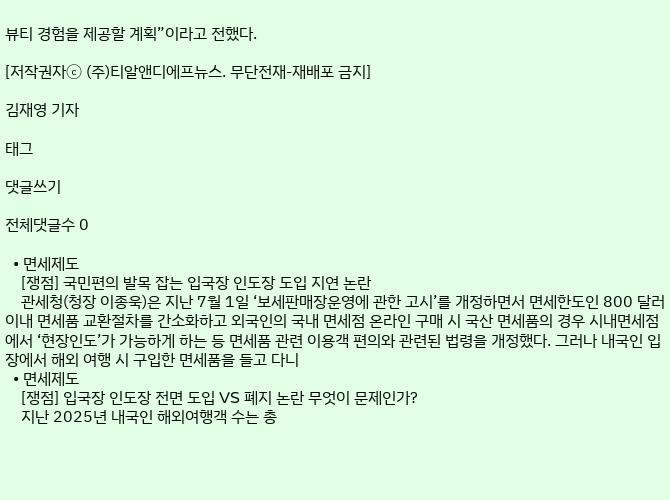뷰티 경험을 제공할 계획”이라고 전했다.

[저작권자ⓒ (주)티알앤디에프뉴스. 무단전재-재배포 금지]

김재영 기자

태그

댓글쓰기

전체댓글수 0

  • 면세제도
    [쟁점] 국민편의 발목 잡는 입국장 인도장 도입 지연 논란
    관세청(청장 이종욱)은 지난 7월 1일 ‘보세판매장운영에 관한 고시’를 개정하면서 면세한도인 800 달러 이내 면세품 교환절차를 간소화하고 외국인의 국내 면세점 온라인 구매 시 국산 면세품의 경우 시내면세점에서 ‘현장인도’가 가능하게 하는 등 면세품 관련 이용객 편의와 관련된 법령을 개정했다. 그러나 내국인 입장에서 해외 여행 시 구입한 면세품을 들고 다니
  • 면세제도
    [쟁점] 입국장 인도장 전면 도입 VS 폐지 논란 무엇이 문제인가?
    지난 2025년 내국인 해외여행객 수는 총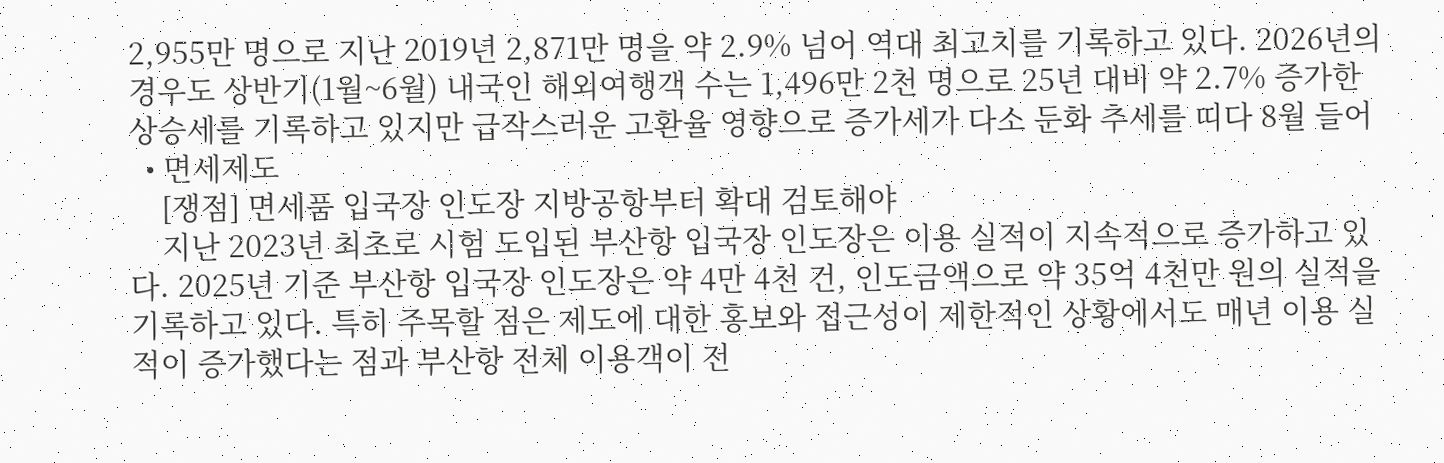2,955만 명으로 지난 2019년 2,871만 명을 약 2.9% 넘어 역대 최고치를 기록하고 있다. 2026년의 경우도 상반기(1월~6월) 내국인 해외여행객 수는 1,496만 2천 명으로 25년 대비 약 2.7% 증가한 상승세를 기록하고 있지만 급작스러운 고환율 영향으로 증가세가 다소 둔화 추세를 띠다 8월 들어
  • 면세제도
    [쟁점] 면세품 입국장 인도장 지방공항부터 확대 검토해야
    지난 2023년 최초로 시험 도입된 부산항 입국장 인도장은 이용 실적이 지속적으로 증가하고 있다. 2025년 기준 부산항 입국장 인도장은 약 4만 4천 건, 인도금액으로 약 35억 4천만 원의 실적을 기록하고 있다. 특히 주목할 점은 제도에 대한 홍보와 접근성이 제한적인 상황에서도 매년 이용 실적이 증가했다는 점과 부산항 전체 이용객이 전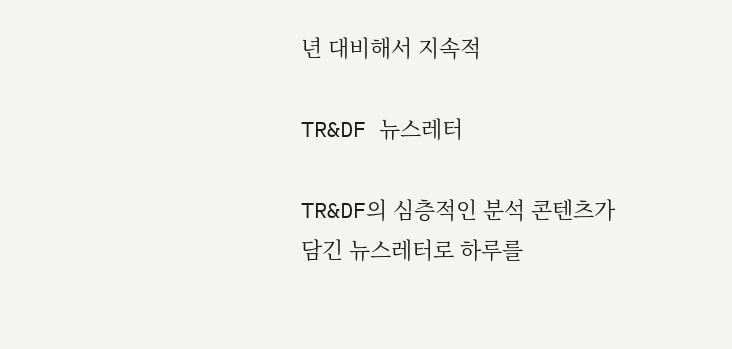년 대비해서 지속적

TR&DF 뉴스레터

TR&DF의 심층적인 분석 콘텐츠가
담긴 뉴스레터로 하루를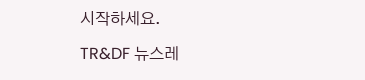시작하세요.

TR&DF 뉴스레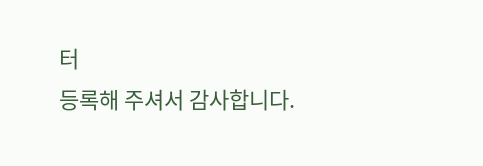터
등록해 주셔서 감사합니다.